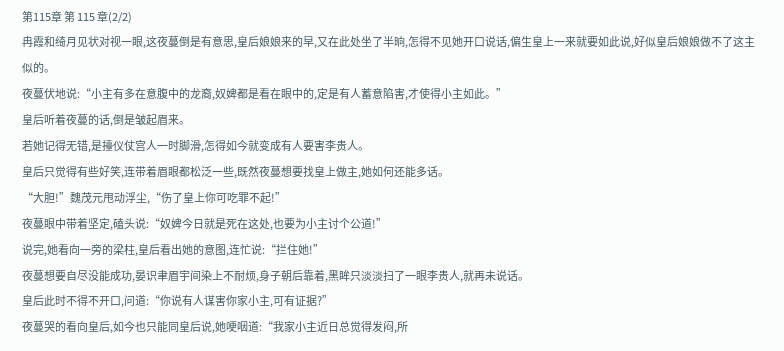第115章 第 115 章(2/2)
冉霞和绮月见状对视一眼,这夜蔓倒是有意思,皇后娘娘来的早,又在此处坐了半晌,怎得不见她开口说话,偏生皇上一来就要如此说,好似皇后娘娘做不了这主似的。
夜蔓伏地说:“小主有多在意腹中的龙裔,奴婢都是看在眼中的,定是有人蓄意陷害,才使得小主如此。”
皇后听着夜蔓的话,倒是皱起眉来。
若她记得无错,是擡仪仗宫人一时脚滑,怎得如今就变成有人要害李贵人。
皇后只觉得有些好笑,连带着眉眼都松泛一些,既然夜蔓想要找皇上做主,她如何还能多话。
“大胆!”魏茂元甩动浮尘,“伤了皇上你可吃罪不起!”
夜蔓眼中带着坚定,磕头说:“奴婢今日就是死在这处,也要为小主讨个公道!”
说完,她看向一旁的梁柱,皇后看出她的意图,连忙说:“拦住她!”
夜蔓想要自尽没能成功,晏识聿眉宇间染上不耐烦,身子朝后靠着,黑眸只淡淡扫了一眼李贵人,就再未说话。
皇后此时不得不开口,问道:“你说有人谋害你家小主,可有证据?”
夜蔓哭的看向皇后,如今也只能同皇后说,她哽咽道:“我家小主近日总觉得发闷,所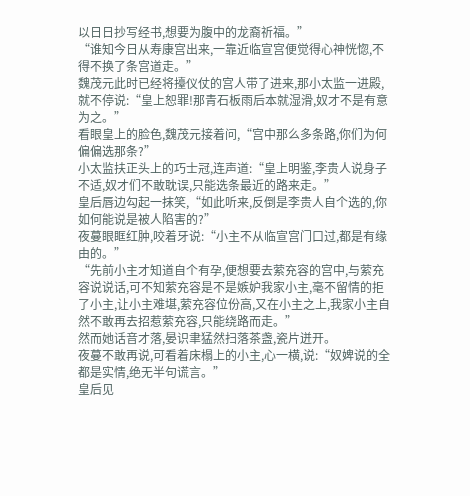以日日抄写经书,想要为腹中的龙裔祈福。”
“谁知今日从寿康宫出来,一靠近临宣宫便觉得心神恍惚,不得不换了条宫道走。”
魏茂元此时已经将擡仪仗的宫人带了进来,那小太监一进殿,就不停说:“皇上恕罪!那青石板雨后本就湿滑,奴才不是有意为之。”
看眼皇上的脸色,魏茂元接着问,“宫中那么多条路,你们为何偏偏选那条?”
小太监扶正头上的巧士冠,连声道:“皇上明鉴,李贵人说身子不适,奴才们不敢耽误,只能选条最近的路来走。”
皇后唇边勾起一抹笑,“如此听来,反倒是李贵人自个选的,你如何能说是被人陷害的?”
夜蔓眼眶红肿,咬着牙说:“小主不从临宣宫门口过,都是有缘由的。”
“先前小主才知道自个有孕,便想要去萦充容的宫中,与萦充容说说话,可不知萦充容是不是嫉妒我家小主,毫不留情的拒了小主,让小主难堪,萦充容位份高,又在小主之上,我家小主自然不敢再去招惹萦充容,只能绕路而走。”
然而她话音才落,晏识聿猛然扫落茶盏,瓷片迸开。
夜蔓不敢再说,可看着床榻上的小主,心一横,说:“奴婢说的全都是实情,绝无半句谎言。”
皇后见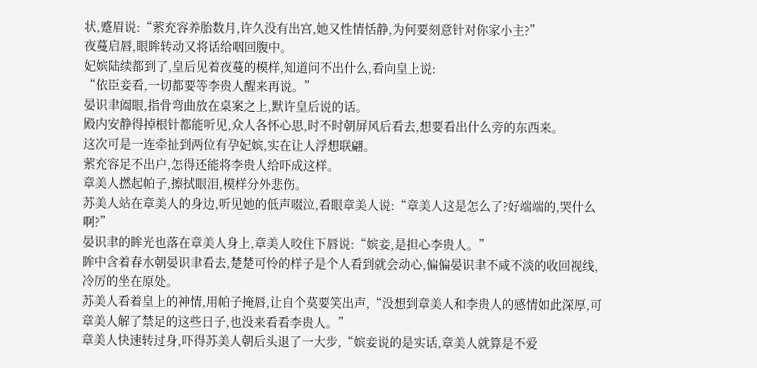状,蹙眉说:“萦充容养胎数月,许久没有出宫,她又性情恬静,为何要刻意针对你家小主?”
夜蔓启唇,眼眸转动又将话给咽回腹中。
妃嫔陆续都到了,皇后见着夜蔓的模样,知道问不出什么,看向皇上说:
“依臣妾看,一切都要等李贵人醒来再说。”
晏识聿阖眼,指骨弯曲放在桌案之上,默许皇后说的话。
殿内安静得掉根针都能听见,众人各怀心思,时不时朝屏风后看去,想要看出什么旁的东西来。
这次可是一连牵扯到两位有孕妃嫔,实在让人浮想联翩。
萦充容足不出户,怎得还能将李贵人给吓成这样。
章美人撚起帕子,擦拭眼泪,模样分外悲伤。
苏美人站在章美人的身边,听见她的低声啜泣,看眼章美人说:“章美人这是怎么了?好端端的,哭什么啊?”
晏识聿的眸光也落在章美人身上,章美人咬住下唇说:“嫔妾,是担心李贵人。”
眸中含着春水朝晏识聿看去,楚楚可怜的样子是个人看到就会动心,偏偏晏识聿不咸不淡的收回视线,冷厉的坐在原处。
苏美人看着皇上的神情,用帕子掩唇,让自个莫要笑出声,“没想到章美人和李贵人的感情如此深厚,可章美人解了禁足的这些日子,也没来看看李贵人。”
章美人快速转过身,吓得苏美人朝后头退了一大步,“嫔妾说的是实话,章美人就算是不爱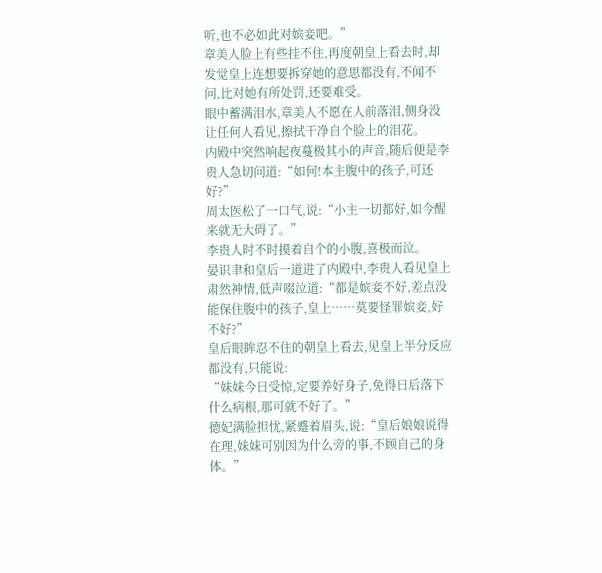听,也不必如此对嫔妾吧。”
章美人脸上有些挂不住,再度朝皇上看去时,却发觉皇上连想要拆穿她的意思都没有,不闻不问,比对她有所处罚,还要难受。
眼中蓄满泪水,章美人不愿在人前落泪,侧身没让任何人看见,擦拭干净自个脸上的泪花。
内殿中突然响起夜蔓极其小的声音,随后便是李贵人急切问道:“如何!本主腹中的孩子,可还好?”
周太医松了一口气,说:“小主一切都好,如今醒来就无大碍了。”
李贵人时不时摸着自个的小腹,喜极而泣。
晏识聿和皇后一道进了内殿中,李贵人看见皇上肃然神情,低声啜泣道:“都是嫔妾不好,差点没能保住腹中的孩子,皇上……莫要怪罪嫔妾,好不好?”
皇后眼眸忍不住的朝皇上看去,见皇上半分反应都没有,只能说:
“妹妹今日受惊,定要养好身子,免得日后落下什么病根,那可就不好了。”
德妃满脸担忧,紧蹙着眉头,说:“皇后娘娘说得在理,妹妹可别因为什么旁的事,不顾自己的身体。”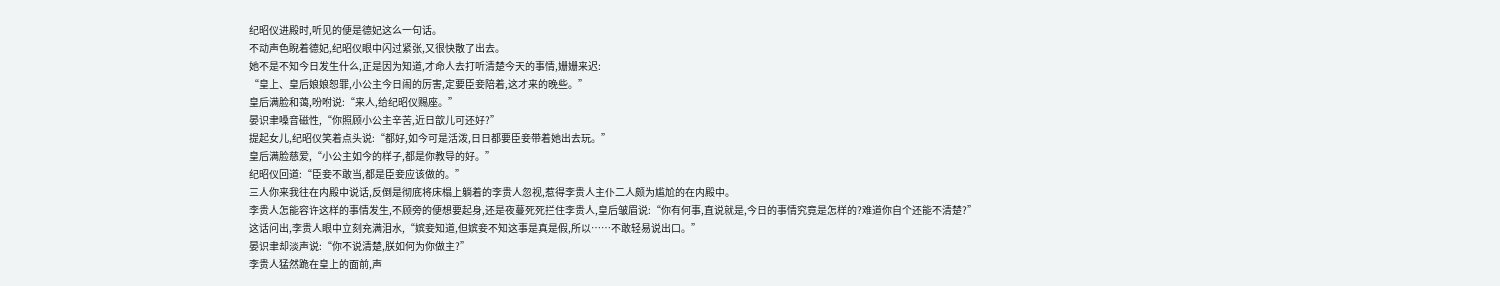纪昭仪进殿时,听见的便是德妃这么一句话。
不动声色睨着德妃,纪昭仪眼中闪过紧张,又很快散了出去。
她不是不知今日发生什么,正是因为知道,才命人去打听清楚今天的事情,姗姗来迟:
“皇上、皇后娘娘恕罪,小公主今日闹的厉害,定要臣妾陪着,这才来的晚些。”
皇后满脸和蔼,吩咐说:“来人,给纪昭仪赐座。”
晏识聿嗓音磁性,“你照顾小公主辛苦,近日歆儿可还好?”
提起女儿,纪昭仪笑着点头说:“都好,如今可是活泼,日日都要臣妾带着她出去玩。”
皇后满脸慈爱,“小公主如今的样子,都是你教导的好。”
纪昭仪回道:“臣妾不敢当,都是臣妾应该做的。”
三人你来我往在内殿中说话,反倒是彻底将床榻上躺着的李贵人忽视,惹得李贵人主仆二人颇为尴尬的在内殿中。
李贵人怎能容许这样的事情发生,不顾旁的便想要起身,还是夜蔓死死拦住李贵人,皇后皱眉说:“你有何事,直说就是,今日的事情究竟是怎样的?难道你自个还能不清楚?”
这话问出,李贵人眼中立刻充满泪水,“嫔妾知道,但嫔妾不知这事是真是假,所以……不敢轻易说出口。”
晏识聿却淡声说:“你不说清楚,朕如何为你做主?”
李贵人猛然跪在皇上的面前,声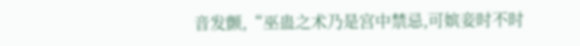音发颤,“巫蛊之术乃是宫中禁忌,可嫔妾时不时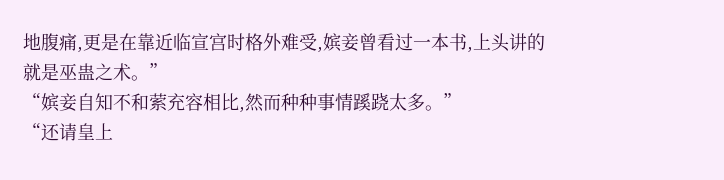地腹痛,更是在靠近临宣宫时格外难受,嫔妾曾看过一本书,上头讲的就是巫蛊之术。”
“嫔妾自知不和萦充容相比,然而种种事情蹊跷太多。”
“还请皇上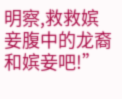明察,救救嫔妾腹中的龙裔和嫔妾吧!”